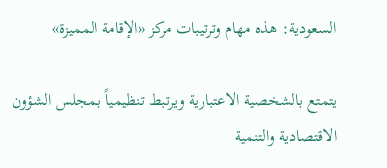السعودية: هذه مهام وترتيبات مركز «الإقامة المميزة»

يتمتع بالشخصية الاعتبارية ويرتبط تنظيمياً بمجلس الشؤون الاقتصادية والتنمية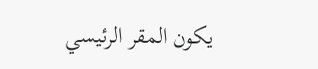يكون المقر الرئيسي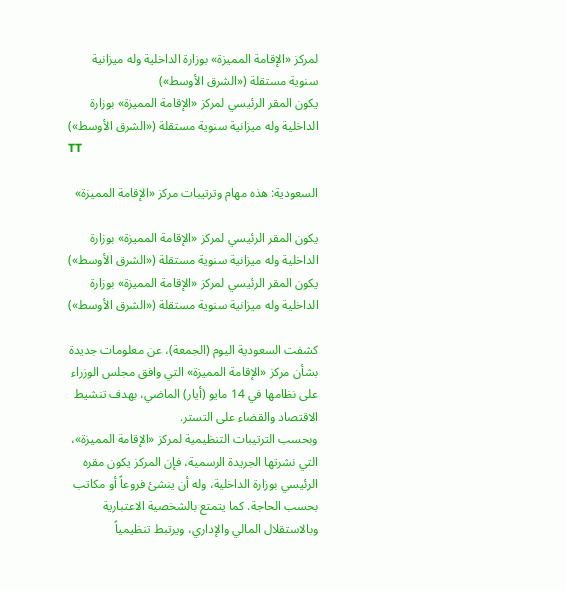لمركز «الإقامة المميزة» بوزارة الداخلية وله ميزانية سنوية مستقلة («الشرق الأوسط»)
يكون المقر الرئيسي لمركز «الإقامة المميزة» بوزارة الداخلية وله ميزانية سنوية مستقلة («الشرق الأوسط»)
TT

السعودية: هذه مهام وترتيبات مركز «الإقامة المميزة»

يكون المقر الرئيسي لمركز «الإقامة المميزة» بوزارة الداخلية وله ميزانية سنوية مستقلة («الشرق الأوسط»)
يكون المقر الرئيسي لمركز «الإقامة المميزة» بوزارة الداخلية وله ميزانية سنوية مستقلة («الشرق الأوسط»)

كشفت السعودية اليوم (الجمعة)، عن معلومات جديدة بشأن مركز «الإقامة المميزة» التي وافق مجلس الوزراء على نظامها في 14 مايو (أيار) الماضي، بهدف تنشيط الاقتصاد والقضاء على التستر.
وبحسب الترتيبات التنظيمية لمركز «الإقامة المميزة»، التي نشرتها الجريدة الرسمية، فإن المركز يكون مقره الرئيسي بوزارة الداخلية، وله أن ينشئ فروعاً أو مكاتب بحسب الحاجة. كما يتمتع بالشخصية الاعتبارية وبالاستقلال المالي والإداري، ويرتبط تنظيمياً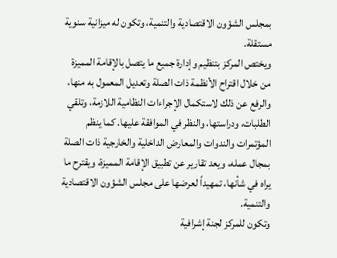بمجلس الشؤون الاقتصادية والتنمية، وتكون له ميزانية سنوية مستقلة.
ويختص المركز بتنظيم وإدارة جميع ما يتصل بالإقامة المميزة من خلال اقتراح الأنظمة ذات الصلة وتعديل المعمول به منها، والرفع عن ذلك لاستكمال الإجراءات النظامية اللازمة، وتلقي الطلبات، ودراستها، والنظر في الموافقة عليها. كما ينظم المؤتمرات والندوات والمعارض الداخلية والخارجية ذات الصلة بمجال عمله، ويعد تقارير عن تطبيق الإقامة المميزة، ويقترح ما يراه في شأنها، تمهيداً لعرضها على مجلس الشؤون الاقتصادية والتنمية.
وتكون للمركز لجنة إشرافية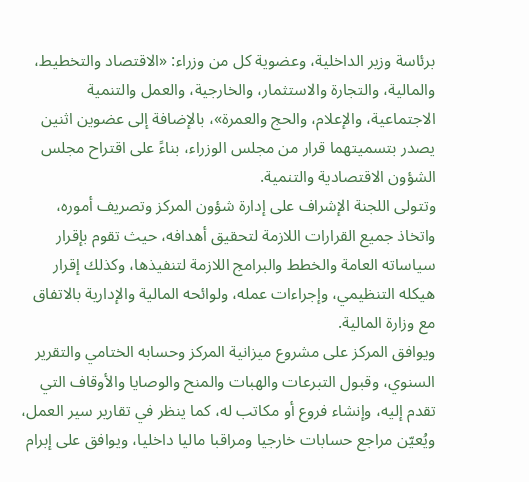برئاسة وزير الداخلية، وعضوية كل من وزراء: «الاقتصاد والتخطيط، والمالية، والتجارة والاستثمار، والخارجية، والعمل والتنمية الاجتماعية، والإعلام، والحج والعمرة»، بالإضافة إلى عضوين اثنين يصدر بتسميتهما قرار من مجلس الوزراء، بناءً على اقتراح مجلس الشؤون الاقتصادية والتنمية.
وتتولى اللجنة الإشراف على إدارة شؤون المركز وتصريف أموره، واتخاذ جميع القرارات اللازمة لتحقيق أهدافه، حيث تقوم بإقرار سياساته العامة والخطط والبرامج اللازمة لتنفيذها، وكذلك إقرار هيكله التنظيمي، وإجراءات عمله، ولوائحه المالية والإدارية بالاتفاق مع وزارة المالية.
ويوافق المركز على مشروع ميزانية المركز وحسابه الختامي والتقرير السنوي، وقبول التبرعات والهبات والمنح والوصايا والأوقاف التي تقدم إليه، وإنشاء فروع أو مكاتب له، كما ينظر في تقارير سير العمل، ويُعيّن مراجع حسابات خارجيا ومراقبا ماليا داخليا، ويوافق على إبرام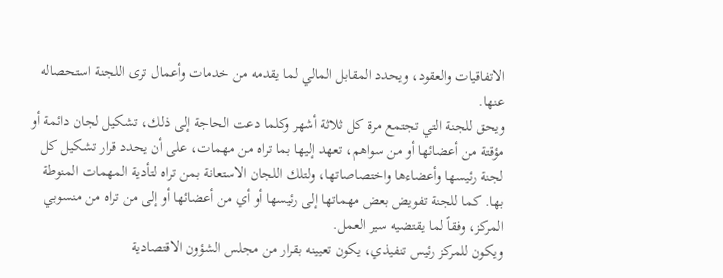الاتفاقيات والعقود، ويحدد المقابل المالي لما يقدمه من خدمات وأعمال ترى اللجنة استحصاله عنها.
ويحق للجنة التي تجتمع مرة كل ثلاثة أشهر وكلما دعت الحاجة إلى ذلك، تشكيل لجان دائمة أو مؤقتة من أعضائها أو من سواهم، تعهد إليها بما تراه من مهمات، على أن يحدد قرار تشكيل كل لجنة رئيسها وأعضاءها واختصاصاتها، ولتلك اللجان الاستعانة بمن تراه لتأدية المهمات المنوطة بها. كما للجنة تفويض بعض مهماتها إلى رئيسها أو أي من أعضائها أو إلى من تراه من منسوبي المركز، وفقاً لما يقتضيه سير العمل.
ويكون للمركز رئيس تنفيذي، يكون تعيينه بقرار من مجلس الشؤون الاقتصادية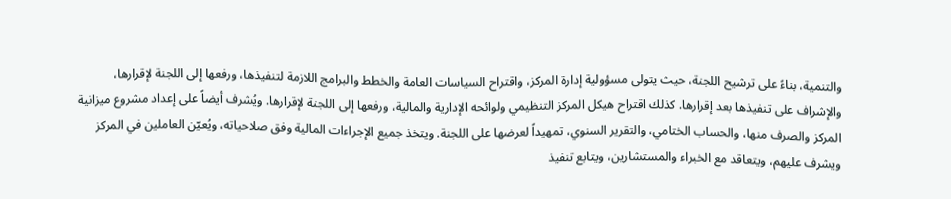والتنمية، بناءً على ترشيح اللجنة، حيث يتولى مسؤولية إدارة المركز، واقتراح السياسات العامة والخطط والبرامج اللازمة لتنفيذها، ورفعها إلى اللجنة لإقرارها، والإشراف على تنفيذها بعد إقرارها. كذلك اقتراح هيكل المركز التنظيمي ولوائحه الإدارية والمالية، ورفعها إلى اللجنة لإقرارها. ويُشرف أيضاً على إعداد مشروع ميزانية المركز والصرف منها، والحساب الختامي، والتقرير السنوي، تمهيداً لعرضها على اللجنة. ويتخذ جميع الإجراءات المالية وفق صلاحياته، ويُعيّن العاملين في المركز ويشرف عليهم، ويتعاقد مع الخبراء والمستشارين، ويتابع تنفيذ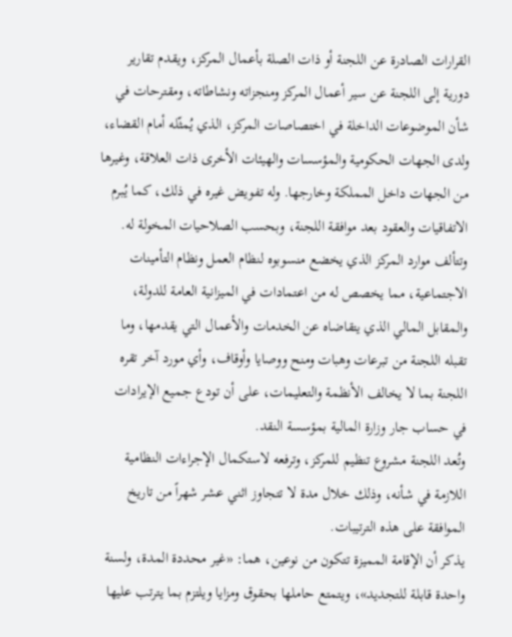القرارات الصادرة عن اللجنة أو ذات الصلة بأعمال المركز، ويقدم تقارير دورية إلى اللجنة عن سير أعمال المركز ومنجزاته ونشاطاته، ومقترحات في شأن الموضوعات الداخلة في اختصاصات المركز، الذي يُمثّله أمام القضاء، ولدى الجهات الحكومية والمؤسسات والهيئات الأخرى ذات العلاقة، وغيرها من الجهات داخل المملكة وخارجها. وله تفويض غيره في ذلك، كما يُبرم الاتفاقيات والعقود بعد موافقة اللجنة، وبحسب الصلاحيات المخولة له.
وتتألف موارد المركز الذي يخضع منسوبوه لنظام العمل ونظام التأمينات الاجتماعية، مما يخصص له من اعتمادات في الميزانية العامة للدولة، والمقابل المالي الذي يتقاضاه عن الخدمات والأعمال التي يقدمها، وما تقبله اللجنة من تبرعات وهبات ومنح ووصايا وأوقاف، وأي مورد آخر تقره اللجنة بما لا يخالف الأنظمة والتعليمات، على أن تودع جميع الإيرادات في حساب جار وزارة المالية بمؤسسة النقد.
وتُعد اللجنة مشروع تنظيم للمركز، وترفعه لاستكمال الإجراءات النظامية اللازمة في شأنه، وذلك خلال مدة لا تتجاوز اثني عشر شهراً من تاريخ الموافقة على هذه الترتيبات.
يذكر أن الإقامة المميزة تتكون من نوعين، هما: «غير محددة المدة، ولسنة واحدة قابلة للتجديد»، ويتمتع حاملها بحقوق ومزايا ويلتزم بما يترتب عليها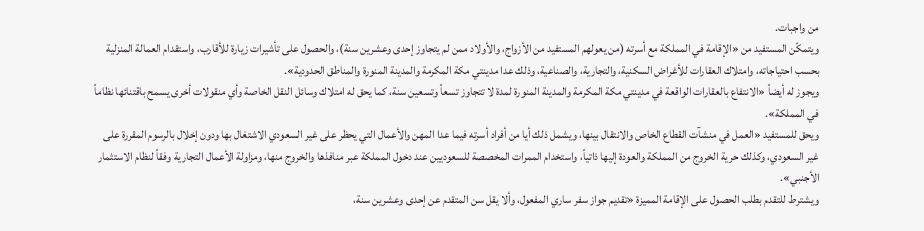من واجبات.
ويتمكّن المستفيد من «الإقامة في المملكة مع أسرته (من يعولهم المستفيد من الأزواج، والأولاد ممن لم يتجاوز إحدى وعشرين سنة)، والحصول على تأشيرات زيارة للأقارب، واستقدام العمالة المنزلية بحسب احتياجاته، وامتلاك العقارات للأغراض السكنية، والتجارية، والصناعية، وذلك عدا مدينتي مكة المكرمة والمدينة المنورة والمناطق الحدودية».
ويجوز له أيضاً «الانتفاع بالعقارات الواقعة في مدينتي مكة المكرمة والمدينة المنورة لمدة لا تتجاوز تسعاً وتسعين سنة، كما يحق له امتلاك وسائل النقل الخاصة وأي منقولات أخرى يسمح باقتنائها نظاماً في المملكة».
ويحق للمستفيد «العمل في منشآت القطاع الخاص والانتقال بينها، ويشمل ذلك أيا من أفراد أسرته فيما عدا المهن والأعمال التي يحظر على غير السعودي الاشتغال بها ودون إخلال بالرسوم المقررة على غير السعودي، وكذلك حرية الخروج من المملكة والعودة إليها ذاتياً، واستخدام الممرات المخصصة للسعوديين عند دخول المملكة عبر منافذها والخروج منها، ومزاولة الأعمال التجارية وفقاً لنظام الاستثمار الأجنبي».
ويشترط للتقدم بطلب الحصول على الإقامة المميزة «تقديم جواز سفر ساري المفعول، وألا يقل سن المتقدم عن إحدى وعشرين سنة،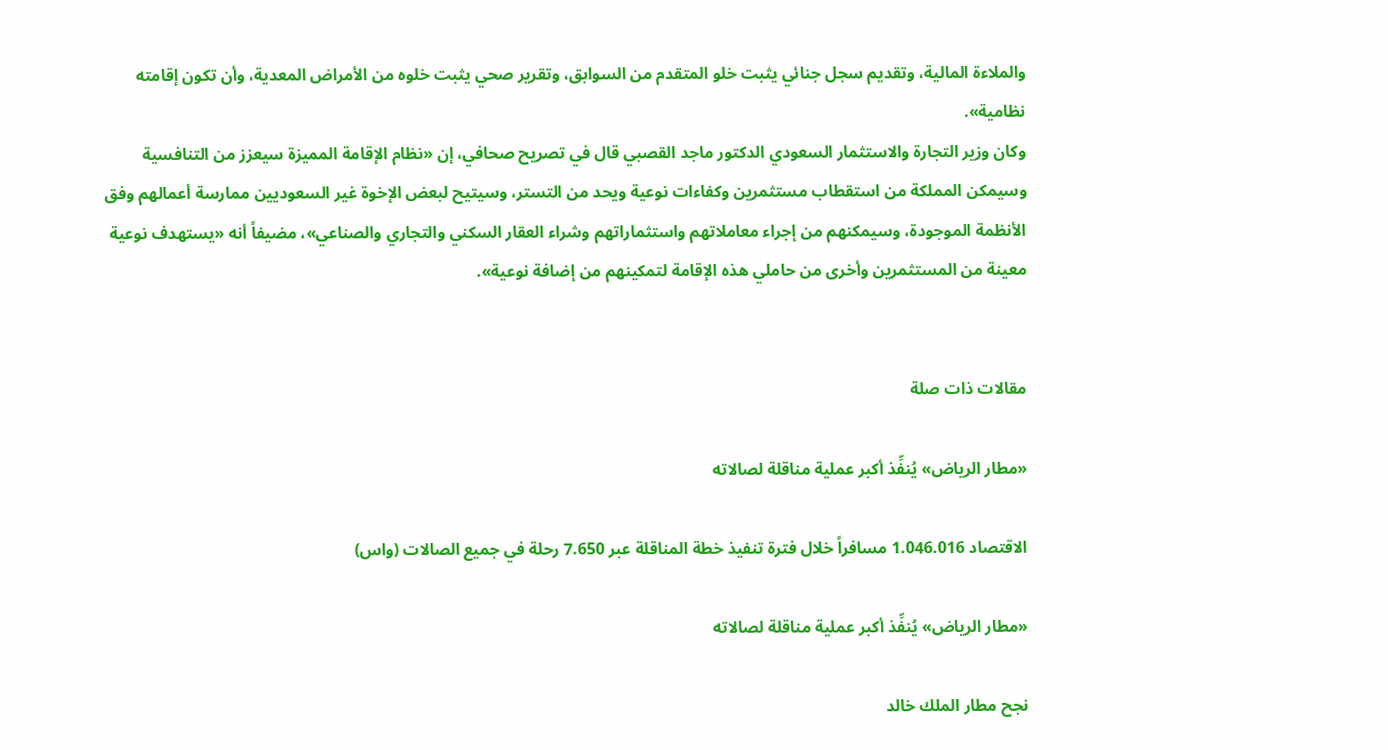والملاءة المالية، وتقديم سجل جنائي يثبت خلو المتقدم من السوابق، وتقرير صحي يثبت خلوه من الأمراض المعدية، وأن تكون إقامته نظامية».
وكان وزير التجارة والاستثمار السعودي الدكتور ماجد القصبي قال في تصريح صحافي، إن «نظام الإقامة المميزة سيعزز من التنافسية وسيمكن المملكة من استقطاب مستثمرين وكفاءات نوعية ويحد من التستر، وسيتيح لبعض الإخوة غير السعوديين ممارسة أعمالهم وفق الأنظمة الموجودة، وسيمكنهم من إجراء معاملاتهم واستثماراتهم وشراء العقار السكني والتجاري والصناعي»، مضيفاً أنه «يستهدف نوعية معينة من المستثمرين وأخرى من حاملي هذه الإقامة لتمكينهم من إضافة نوعية».


مقالات ذات صلة

«مطار الرياض» يُنفِّذ أكبر عملية مناقلة لصالاته

الاقتصاد 1.046.016 مسافراً خلال فترة تنفيذ خطة المناقلة عبر 7.650 رحلة في جميع الصالات (واس)

«مطار الرياض» يُنفِّذ أكبر عملية مناقلة لصالاته

نجح مطار الملك خالد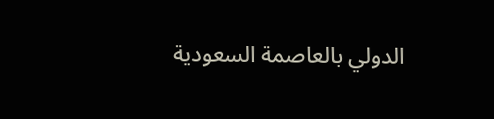الدولي بالعاصمة السعودية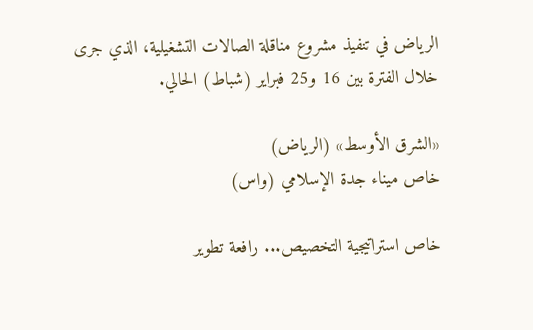الرياض في تنفيذ مشروع مناقلة الصالات التشغيلية، الذي جرى خلال الفترة بين 16 و25 فبراير (شباط) الحالي.

«الشرق الأوسط» (الرياض)
خاص ميناء جدة الإسلامي (واس)

خاص استراتيجية التخصيص... رافعة تطوير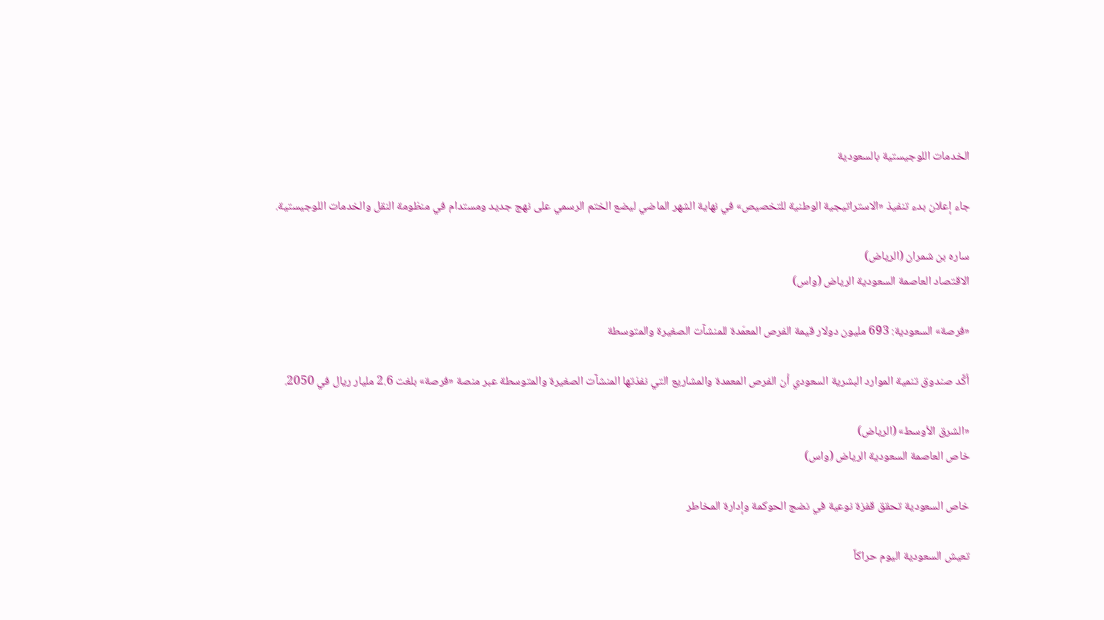الخدمات اللوجيستية بالسعودية

جاء إعلان بدء تنفيذ «الاستراتيجية الوطنية للتخصيص» في نهاية الشهر الماضي ليضع الختم الرسمي على نهج جديد ومستدام في منظومة النقل والخدمات اللوجيستية.

ساره بن شمران (الرياض)
الاقتصاد العاصمة السعودية الرياض (واس)

«فرصة» السعودية: 693 مليون دولار قيمة الفرص المعمّدة للمنشآت الصغيرة والمتوسطة

أكَّد صندوق تنمية الموارد البشرية السعودي أن الفرص المعمدة والمشاريع التي نفذتها المنشآت الصغيرة والمتوسطة عبر منصة «فرصة» بلغت 2.6 مليار ريال في 2050.

«الشرق الأوسط» (الرياض)
خاص العاصمة السعودية الرياض (واس)

خاص السعودية تحقق قفزة نوعية في نضج الحوكمة وإدارة المخاطر

تعيش السعودية اليوم حراكاً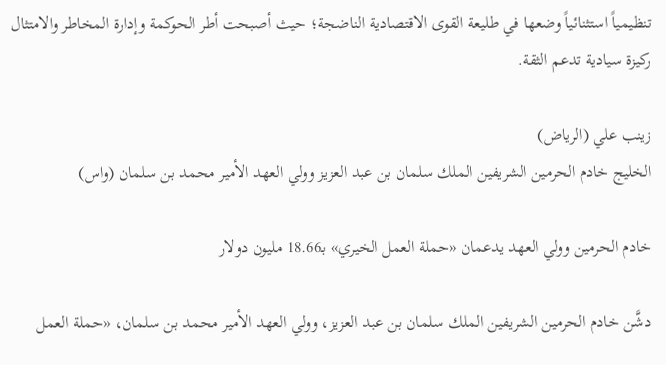تنظيمياً استثنائياً وضعها في طليعة القوى الاقتصادية الناضجة؛ حيث أصبحت أطر الحوكمة وإدارة المخاطر والامتثال ركيزة سيادية تدعم الثقة.

زينب علي (الرياض)
الخليج خادم الحرمين الشريفين الملك سلمان بن عبد العزيز وولي العهد الأمير محمد بن سلمان (واس)

خادم الحرمين وولي العهد يدعمان «حملة العمل الخيري» بـ18.66 مليون دولار

دشَّن خادم الحرمين الشريفين الملك سلمان بن عبد العزيز، وولي العهد الأمير محمد بن سلمان، «حملة العمل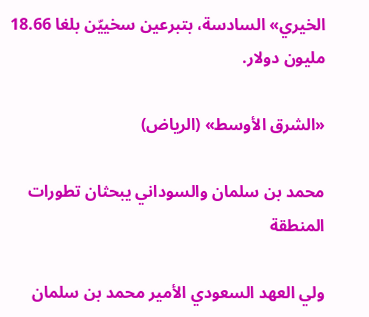الخيري» السادسة، بتبرعين سخييّن بلغا 18.66 مليون دولار.

«الشرق الأوسط» (الرياض)

محمد بن سلمان والسوداني يبحثان تطورات المنطقة

ولي العهد السعودي الأمير محمد بن سلمان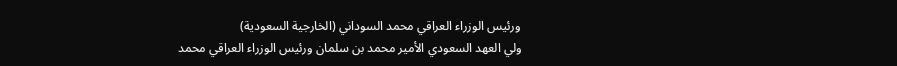ورئيس الوزراء العراقي محمد السوداني (الخارجية السعودية)
ولي العهد السعودي الأمير محمد بن سلمان ورئيس الوزراء العراقي محمد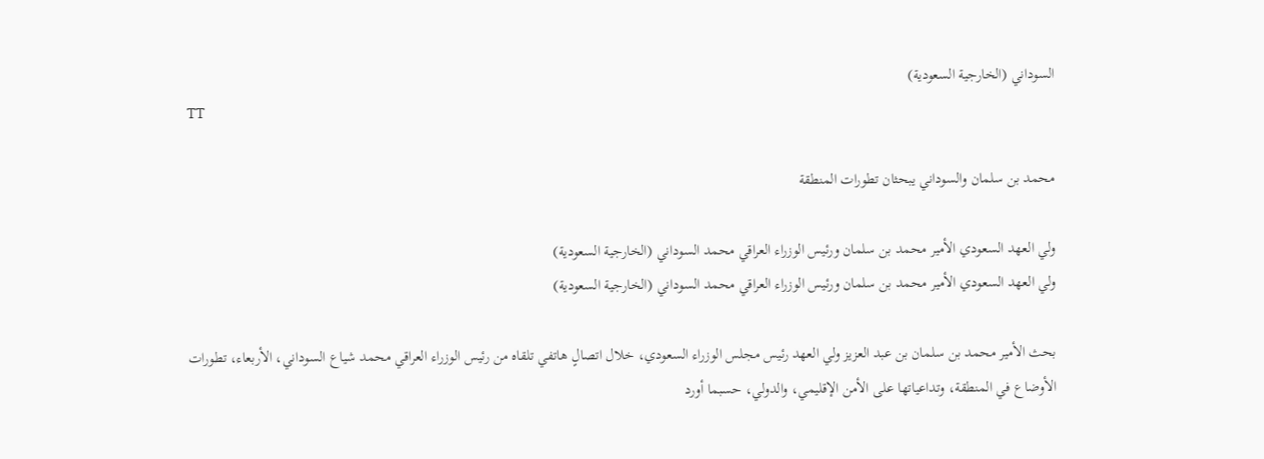السوداني (الخارجية السعودية)
TT

محمد بن سلمان والسوداني يبحثان تطورات المنطقة

ولي العهد السعودي الأمير محمد بن سلمان ورئيس الوزراء العراقي محمد السوداني (الخارجية السعودية)
ولي العهد السعودي الأمير محمد بن سلمان ورئيس الوزراء العراقي محمد السوداني (الخارجية السعودية)

بحث الأمير محمد بن سلمان بن عبد العزيز ولي العهد رئيس مجلس الوزراء السعودي، خلال اتصالٍ هاتفي تلقاه من رئيس الوزراء العراقي محمد شياع السوداني، الأربعاء، تطورات الأوضاع في المنطقة، وتداعياتها على الأمن الإقليمي، والدولي، حسبما أورد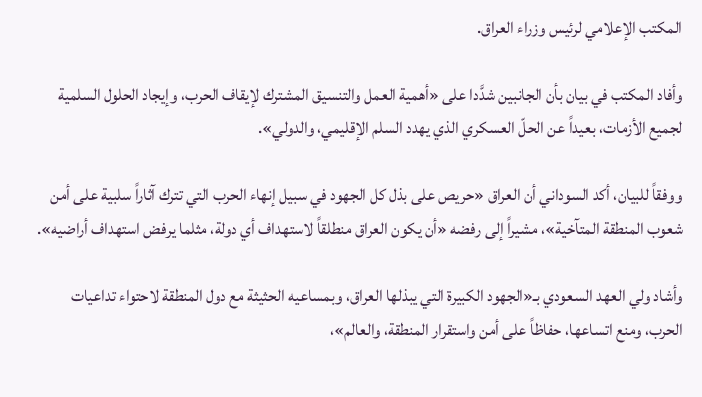المكتب الإعلامي لرئيس وزراء العراق.

وأفاد المكتب في بيان بأن الجانبين شدَّدا على «أهمية العمل والتنسيق المشترك لإيقاف الحرب، وإيجاد الحلول السلمية لجميع الأزمات، بعيداً عن الحلّ العسكري الذي يهدد السلم الإقليمي، والدولي».

ووفقاً للبيان، أكد السوداني أن العراق «حريص على بذل كل الجهود في سبيل إنهاء الحرب التي تترك آثاراً سلبية على أمن شعوب المنطقة المتآخية»، مشيراً إلى رفضه «أن يكون العراق منطلقاً لاستهداف أي دولة، مثلما يرفض استهداف أراضيه».

وأشاد ولي العهد السعودي بـ«الجهود الكبيرة التي يبذلها العراق، وبمساعيه الحثيثة مع دول المنطقة لاحتواء تداعيات الحرب، ومنع اتساعها، حفاظاً على أمن واستقرار المنطقة، والعالم»،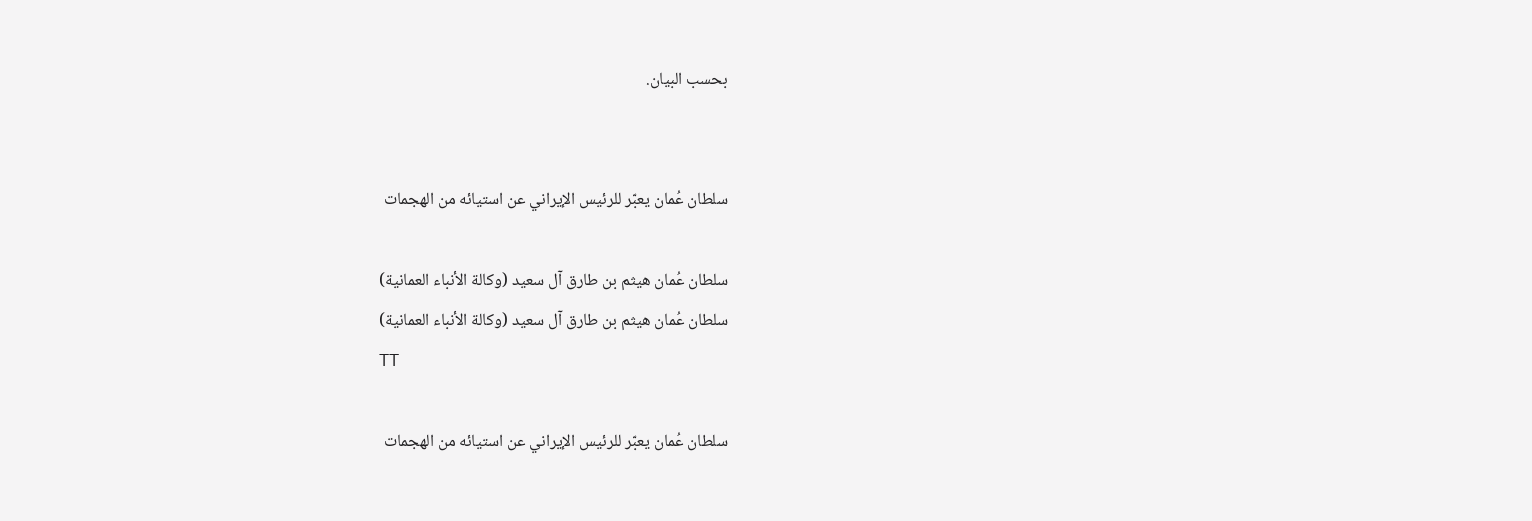بحسب البيان.


سلطان عُمان يعبّر للرئيس الإيراني عن استيائه من الهجمات

سلطان ‌عُمان هيثم بن طارق آل سعيد (وكالة الأنباء العمانية)
سلطان ‌عُمان هيثم بن طارق آل سعيد (وكالة الأنباء العمانية)
TT

سلطان عُمان يعبّر للرئيس الإيراني عن استيائه من الهجمات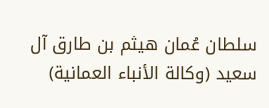سلطان ‌عُمان هيثم بن طارق آل سعيد (وكالة الأنباء العمانية)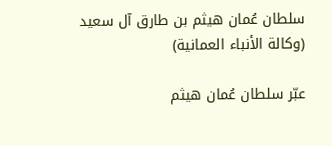سلطان ‌عُمان هيثم بن طارق آل سعيد (وكالة الأنباء العمانية)

عبّر سلطان ‌عُمان هيثم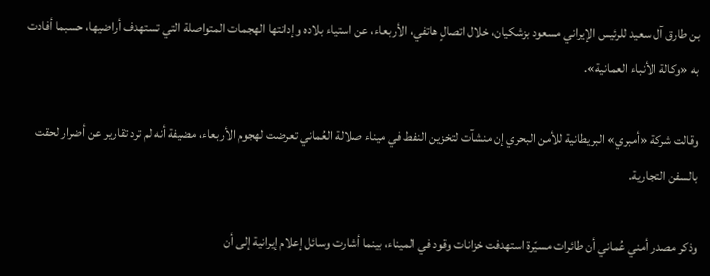بن طارق آل سعيد للرئيس ‌الإيراني ‌مسعود بزشكيان، ‌خلال اتصالٍ ‌هاتفي، الأربعاء، عن ‌استياء بلاده وإدانتها الهجمات المتواصلة التي تستهدف أراضيها، حسبما أفادت به «وكالة الأنباء العمانية».

وقالت شركة «أمبري» البريطانية للأمن البحري إن منشآت لتخزين النفط في ميناء صلالة ‌العُماني تعرضت ‌لهجوم الأربعاء، مضيفة أنه لم ترد تقارير ‌عن ‌أضرار لحقت بالسفن ‌التجارية.

وذكر مصدر أمني عُماني أن طائرات مسيّرة استهدفت خزانات وقود في الميناء، بينما أشارت وسائل ‌إعلام إيرانية إلى أن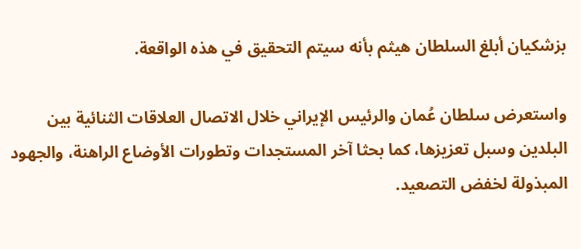بزشكيان أبلغ السلطان ‌هيثم بأنه سيتم التحقيق في هذه الواقعة.

واستعرض سلطان عُمان والرئيس الإيراني خلال الاتصال العلاقات الثنائية بين البلدين وسبل تعزيزها، كما بحثا آخر المستجدات وتطورات الأوضاع الراهنة، والجهود المبذولة لخفض التصعيد.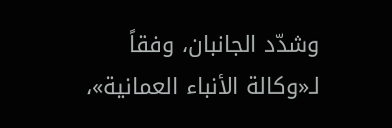وشدّد الجانبان، وفقاً لـ«وكالة الأنباء العمانية»،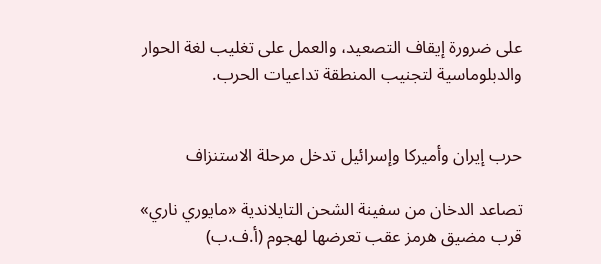على ضرورة إيقاف التصعيد، والعمل على تغليب لغة الحوار والدبلوماسية لتجنيب المنطقة تداعيات الحرب.


حرب إيران وأميركا وإسرائيل تدخل مرحلة الاستنزاف

تصاعد الدخان من سفينة الشحن التايلاندية «مايوري ناري» قرب مضيق هرمز عقب تعرضها لهجوم (أ.ف.ب)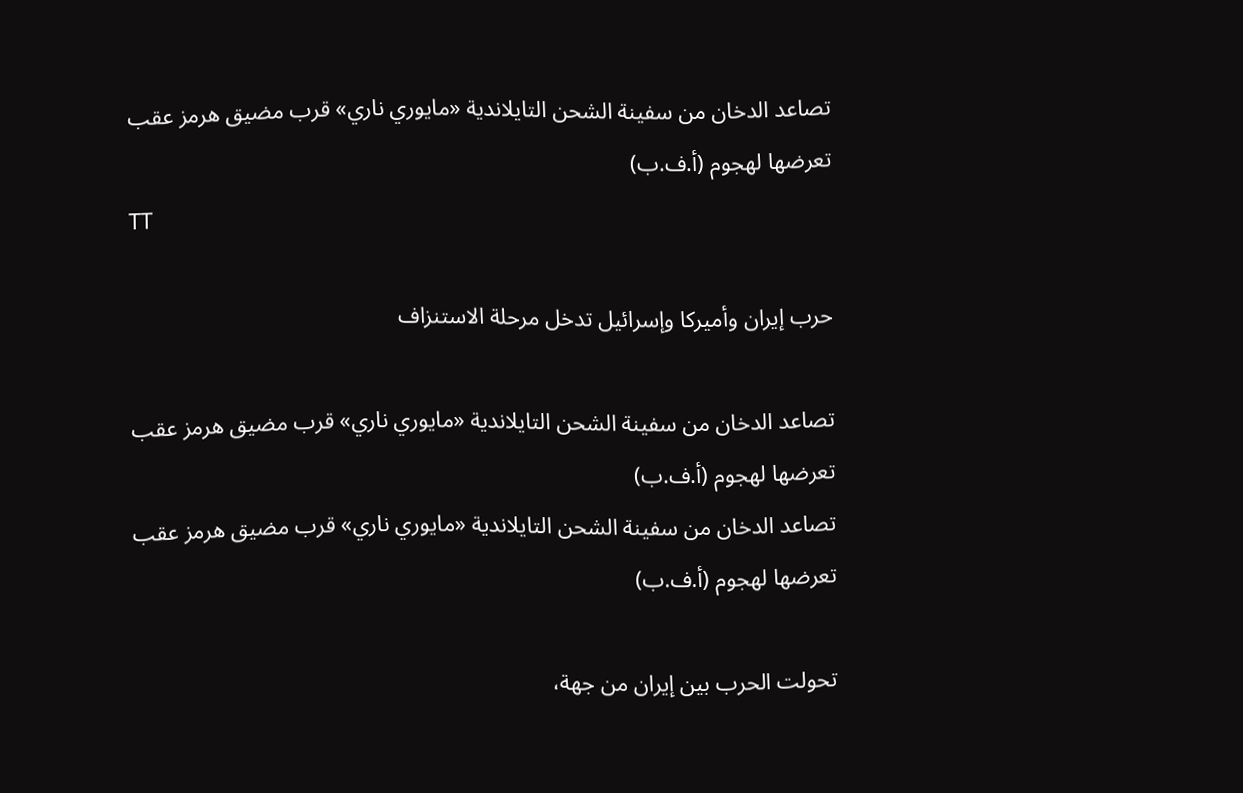تصاعد الدخان من سفينة الشحن التايلاندية «مايوري ناري» قرب مضيق هرمز عقب تعرضها لهجوم (أ.ف.ب)
TT

حرب إيران وأميركا وإسرائيل تدخل مرحلة الاستنزاف

تصاعد الدخان من سفينة الشحن التايلاندية «مايوري ناري» قرب مضيق هرمز عقب تعرضها لهجوم (أ.ف.ب)
تصاعد الدخان من سفينة الشحن التايلاندية «مايوري ناري» قرب مضيق هرمز عقب تعرضها لهجوم (أ.ف.ب)

تحولت الحرب بين إيران من جهة،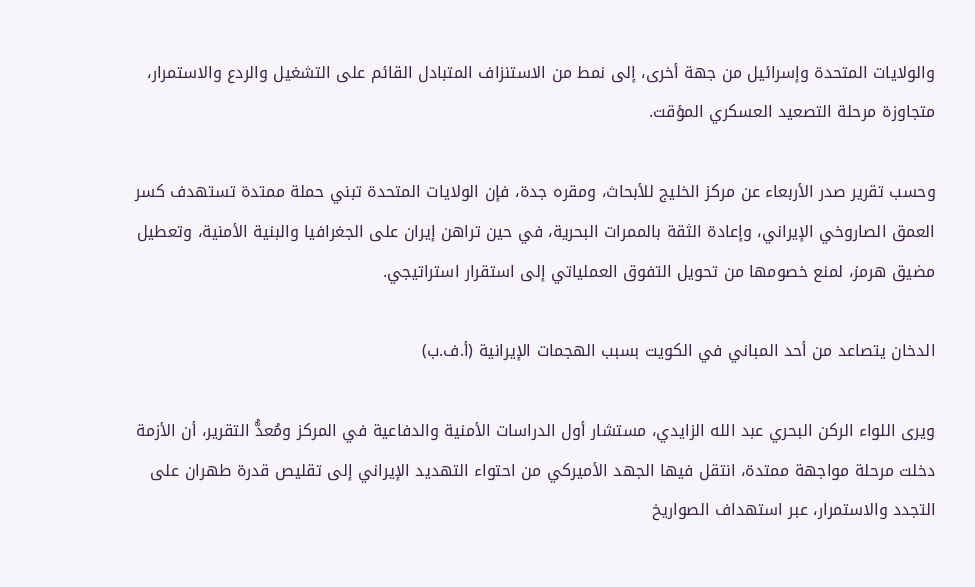والولايات المتحدة وإسرائيل من جهة أخرى، إلى نمط من الاستنزاف المتبادل القائم على التشغيل والردع والاستمرار، متجاوزة مرحلة التصعيد العسكري المؤقت.

وحسب تقرير صدر الأربعاء عن مركز الخليج للأبحاث، ومقره جدة، فإن الولايات المتحدة تبني حملة ممتدة تستهدف كسر العمق الصاروخي الإيراني، وإعادة الثقة بالممرات البحرية، في حين تراهن إيران على الجغرافيا والبنية الأمنية، وتعطيل مضيق هرمز، لمنع خصومها من تحويل التفوق العملياتي إلى استقرار استراتيجي.

الدخان يتصاعد من أحد المباني في الكويت بسبب الهجمات الإيرانية (أ.ف.ب)

ويرى اللواء الركن البحري عبد الله الزايدي، مستشار أول الدراسات الأمنية والدفاعية في المركز ومُعدُّ التقرير، أن الأزمة دخلت مرحلة مواجهة ممتدة، انتقل فيها الجهد الأميركي من احتواء التهديد الإيراني إلى تقليص قدرة طهران على التجدد والاستمرار، عبر استهداف الصواريخ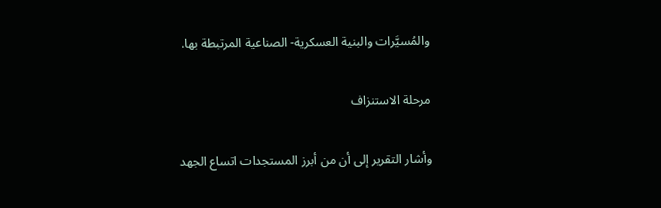والمُسيَّرات والبنية العسكرية- الصناعية المرتبطة بها.

مرحلة الاستنزاف

وأشار التقرير إلى أن من أبرز المستجدات اتساع الجهد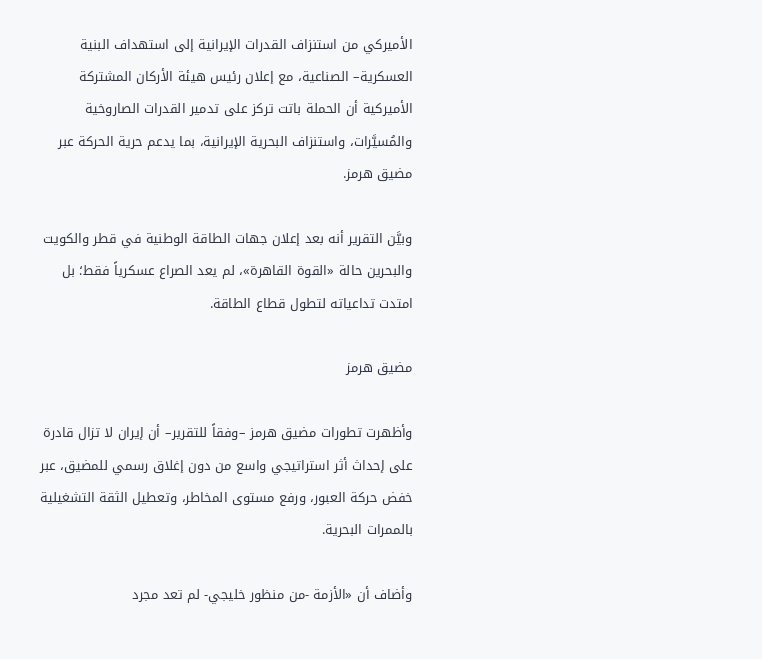الأميركي من استنزاف القدرات الإيرانية إلى استهداف البنية العسكرية– الصناعية، مع إعلان رئيس هيئة الأركان المشتركة الأميركية أن الحملة باتت تركز على تدمير القدرات الصاروخية والمُسيَّرات، واستنزاف البحرية الإيرانية، بما يدعم حرية الحركة عبر مضيق هرمز.

وبيَّن التقرير أنه بعد إعلان جهات الطاقة الوطنية في قطر والكويت والبحرين حالة «القوة القاهرة»، لم يعد الصراع عسكرياً فقط؛ بل امتدت تداعياته لتطول قطاع الطاقة.

مضيق هرمز

وأظهرت تطورات مضيق هرمز –وفقاً للتقرير– أن إيران لا تزال قادرة على إحداث أثر استراتيجي واسع من دون إغلاق رسمي للمضيق، عبر خفض حركة العبور، ورفع مستوى المخاطر، وتعطيل الثقة التشغيلية بالممرات البحرية.

وأضاف أن «الأزمة -من منظور خليجي- لم تعد مجرد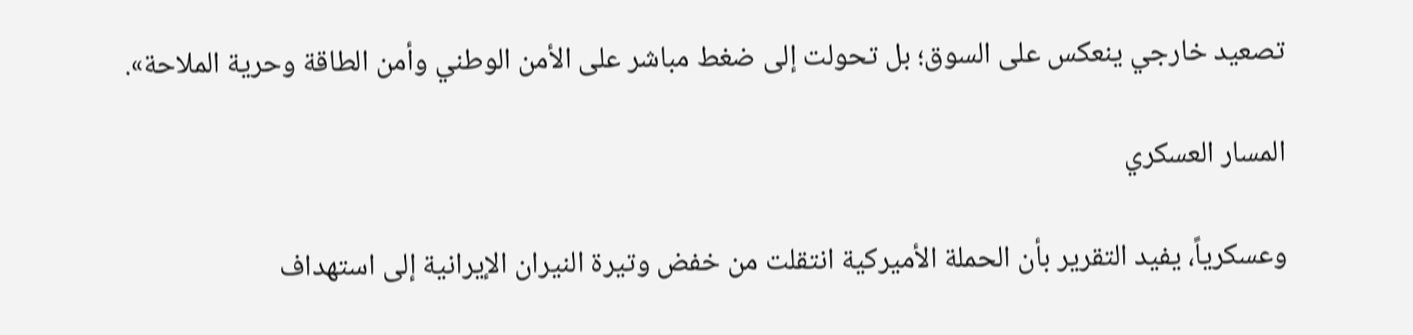تصعيد خارجي ينعكس على السوق؛ بل تحولت إلى ضغط مباشر على الأمن الوطني وأمن الطاقة وحرية الملاحة».

المسار العسكري

وعسكرياً، يفيد التقرير بأن الحملة الأميركية انتقلت من خفض وتيرة النيران الإيرانية إلى استهداف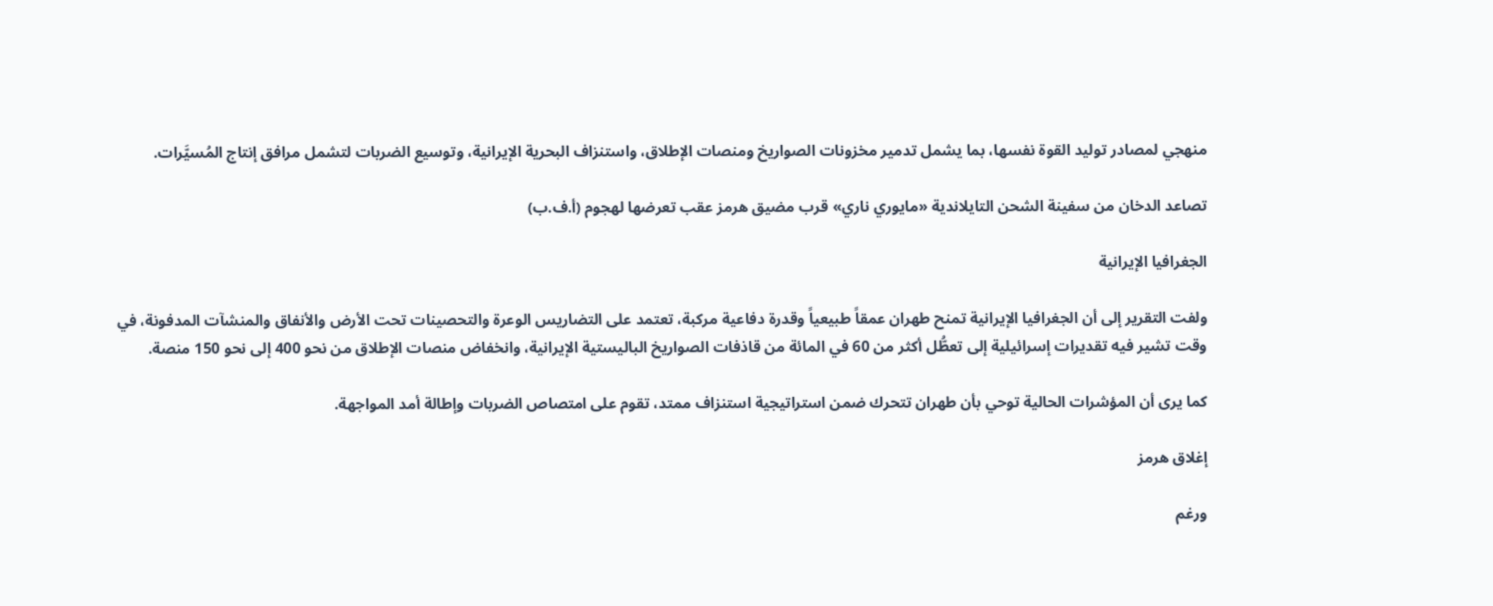منهجي لمصادر توليد القوة نفسها، بما يشمل تدمير مخزونات الصواريخ ومنصات الإطلاق، واستنزاف البحرية الإيرانية، وتوسيع الضربات لتشمل مرافق إنتاج المُسيَّرات.

تصاعد الدخان من سفينة الشحن التايلاندية «مايوري ناري» قرب مضيق هرمز عقب تعرضها لهجوم (أ.ف.ب)

الجغرافيا الإيرانية

ولفت التقرير إلى أن الجغرافيا الإيرانية تمنح طهران عمقاً طبيعياً وقدرة دفاعية مركبة، تعتمد على التضاريس الوعرة والتحصينات تحت الأرض والأنفاق والمنشآت المدفونة، في وقت تشير فيه تقديرات إسرائيلية إلى تعطُّل أكثر من 60 في المائة من قاذفات الصواريخ الباليستية الإيرانية، وانخفاض منصات الإطلاق من نحو 400 إلى نحو 150 منصة.

كما يرى أن المؤشرات الحالية توحي بأن طهران تتحرك ضمن استراتيجية استنزاف ممتد، تقوم على امتصاص الضربات وإطالة أمد المواجهة.

إغلاق هرمز

ورغم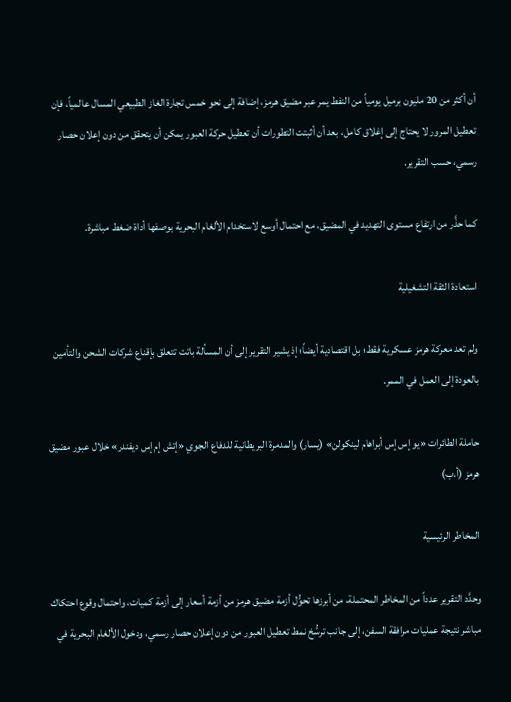أن أكثر من 20 مليون برميل يومياً من النفط يمر عبر مضيق هرمز، إضافة إلى نحو خمس تجارة الغاز الطبيعي المسال عالمياً، فإن تعطيل المرور لا يحتاج إلى إغلاق كامل، بعد أن أثبتت التطورات أن تعطيل حركة العبور يمكن أن يتحقق من دون إعلان حصار رسمي، حسب التقرير.

كما حذَّر من ارتفاع مستوى التهديد في المضيق، مع احتمال أوسع لاستخدام الألغام البحرية بوصفها أداة ضغط مباشرة.

استعادة الثقة التشغيلية

ولم تعد معركة هرمز عسكرية فقط؛ بل اقتصادية أيضاً؛ إذ يشير التقرير إلى أن المسألة باتت تتعلق بإقناع شركات الشحن والتأمين بالعودة إلى العمل في الممر.

حاملة الطائرات «يو إس إس أبراهام لينكولن» (يسار) والمدمرة البريطانية للدفاع الجوي «إتش إم إس ديفندر» خلال عبور مضيق هرمز (أ.ب)

المخاطر الرئيسية

وحدَّد التقرير عدداً من المخاطر المحتملة، من أبرزها تحوُّل أزمة مضيق هرمز من أزمة أسعار إلى أزمة كميات، واحتمال وقوع احتكاك مباشر نتيجة عمليات مرافقة السفن، إلى جانب ترسُّخ نمط تعطيل العبور من دون إعلان حصار رسمي، ودخول الألغام البحرية في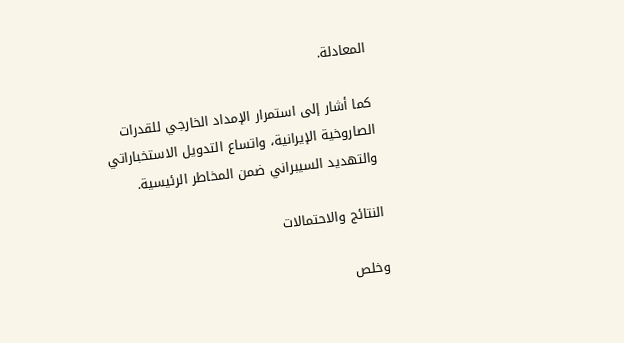المعادلة.

كما أشار إلى استمرار الإمداد الخارجي للقدرات الصاروخية الإيرانية، واتساع التدويل الاستخباراتي والتهديد السيبراني ضمن المخاطر الرئيسية.

النتائج والاحتمالات

وخلص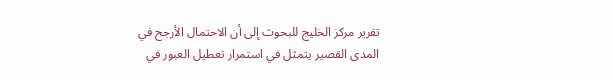تقرير مركز الخليج للبحوث إلى أن الاحتمال الأرجح في المدى القصير يتمثل في استمرار تعطيل العبور في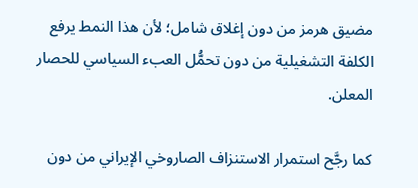مضيق هرمز من دون إغلاق شامل؛ لأن هذا النمط يرفع الكلفة التشغيلية من دون تحمُّل العبء السياسي للحصار المعلن.

كما رجَّح استمرار الاستنزاف الصاروخي الإيراني من دون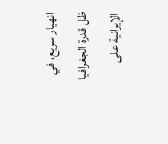انهيار سريع، في ظل قدرة الجغرافيا الإيرانية على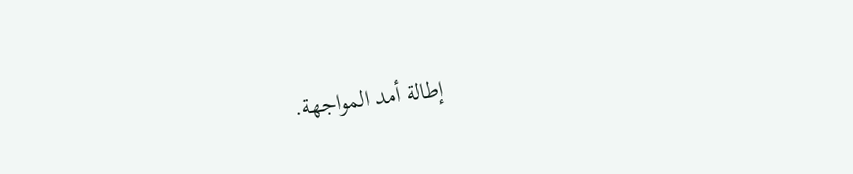إطالة أمد المواجهة.